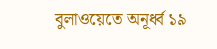বুলাওয়েতে অনূর্ধ্ব ১৯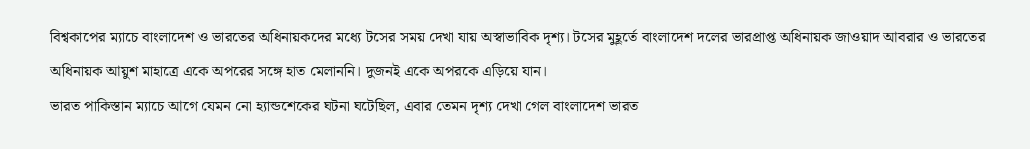বিশ্বকাপের ম্যাচে বাংলাদেশ ও ভারতের অধিনায়কদের মধ্যে টসের সময় দেখা যায় অস্বাভাবিক দৃশ্য। টসের মুহূর্তে বাংলাদেশ দলের ভারপ্রাপ্ত অধিনায়ক জাওয়াদ আবরার ও ভারতের অধিনায়ক আয়ুশ মাহাত্রে একে অপরের সঙ্গে হাত মেলাননি। দুজনই একে অপরকে এড়িয়ে যান।
ভারত পাকিস্তান ম্যাচে আগে যেমন নো হ্যান্ডশেকের ঘটনা ঘটেছিল, এবার তেমন দৃশ্য দেখা গেল বাংলাদেশ ভারত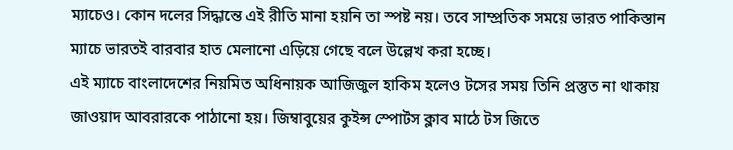ম্যাচেও। কোন দলের সিদ্ধান্তে এই রীতি মানা হয়নি তা স্পষ্ট নয়। তবে সাম্প্রতিক সময়ে ভারত পাকিস্তান ম্যাচে ভারতই বারবার হাত মেলানো এড়িয়ে গেছে বলে উল্লেখ করা হচ্ছে।
এই ম্যাচে বাংলাদেশের নিয়মিত অধিনায়ক আজিজুল হাকিম হলেও টসের সময় তিনি প্রস্তুত না থাকায় জাওয়াদ আবরারকে পাঠানো হয়। জিম্বাবুয়ের কুইন্স স্পোর্টস ক্লাব মাঠে টস জিতে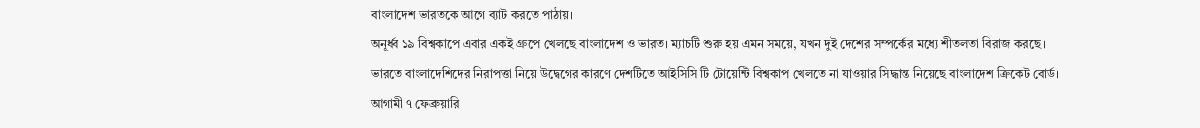বাংলাদেশ ভারতকে আগে ব্যাট করতে পাঠায়।
অনূর্ধ্ব ১৯ বিশ্বকাপে এবার একই গ্রুপে খেলছে বাংলাদেশ ও ভারত। ম্যাচটি শুরু হয় এমন সময়ে, যখন দুই দেশের সম্পর্কের মধ্যে শীতলতা বিরাজ করছে।
ভারতে বাংলাদেশিদের নিরাপত্তা নিয়ে উদ্বেগের কারণে দেশটিতে আইসিসি টি টোয়েন্টি বিশ্বকাপ খেলতে না যাওয়ার সিদ্ধান্ত নিয়েছে বাংলাদেশ ক্রিকেট বোর্ড। আগামী ৭ ফেব্রুয়ারি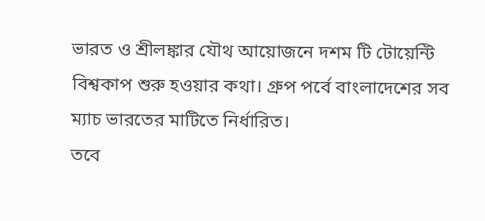ভারত ও শ্রীলঙ্কার যৌথ আয়োজনে দশম টি টোয়েন্টি বিশ্বকাপ শুরু হওয়ার কথা। গ্রুপ পর্বে বাংলাদেশের সব ম্যাচ ভারতের মাটিতে নির্ধারিত।
তবে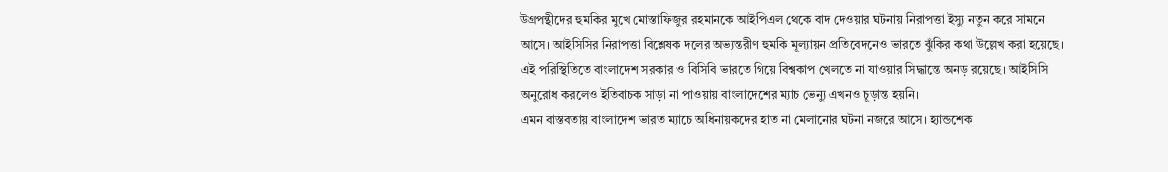উগ্রপন্থীদের হুমকির মুখে মোস্তাফিজুর রহমানকে আইপিএল থেকে বাদ দেওয়ার ঘটনায় নিরাপত্তা ইস্যু নতুন করে সামনে আসে। আইসিসির নিরাপত্তা বিশ্লেষক দলের অভ্যন্তরীণ হুমকি মূল্যায়ন প্রতিবেদনেও ভারতে ঝুঁকির কথা উল্লেখ করা হয়েছে।
এই পরিস্থিতিতে বাংলাদেশ সরকার ও বিসিবি ভারতে গিয়ে বিশ্বকাপ খেলতে না যাওয়ার সিদ্ধান্তে অনড় রয়েছে। আইসিসি অনুরোধ করলেও ইতিবাচক সাড়া না পাওয়ায় বাংলাদেশের ম্যাচ ভেন্যু এখনও চূড়ান্ত হয়নি।
এমন বাস্তবতায় বাংলাদেশ ভারত ম্যাচে অধিনায়কদের হাত না মেলানোর ঘটনা নজরে আসে। হ্যান্ডশেক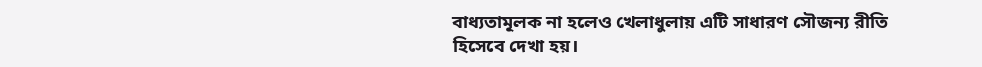বাধ্যতামূলক না হলেও খেলাধুলায় এটি সাধারণ সৌজন্য রীতি হিসেবে দেখা হয়।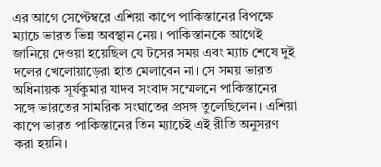এর আগে সেপ্টেম্বরে এশিয়া কাপে পাকিস্তানের বিপক্ষে ম্যাচে ভারত ভিন্ন অবস্থান নেয়। পাকিস্তানকে আগেই জানিয়ে দেওয়া হয়েছিল যে টসের সময় এবং ম্যাচ শেষে দুই দলের খেলোয়াড়েরা হাত মেলাবেন না। সে সময় ভারত অধিনায়ক সূর্যকুমার যাদব সংবাদ সম্মেলনে পাকিস্তানের সঙ্গে ভারতের সামরিক সংঘাতের প্রসঙ্গ তুলেছিলেন। এশিয়া কাপে ভারত পাকিস্তানের তিন ম্যাচেই এই রীতি অনুসরণ করা হয়নি।